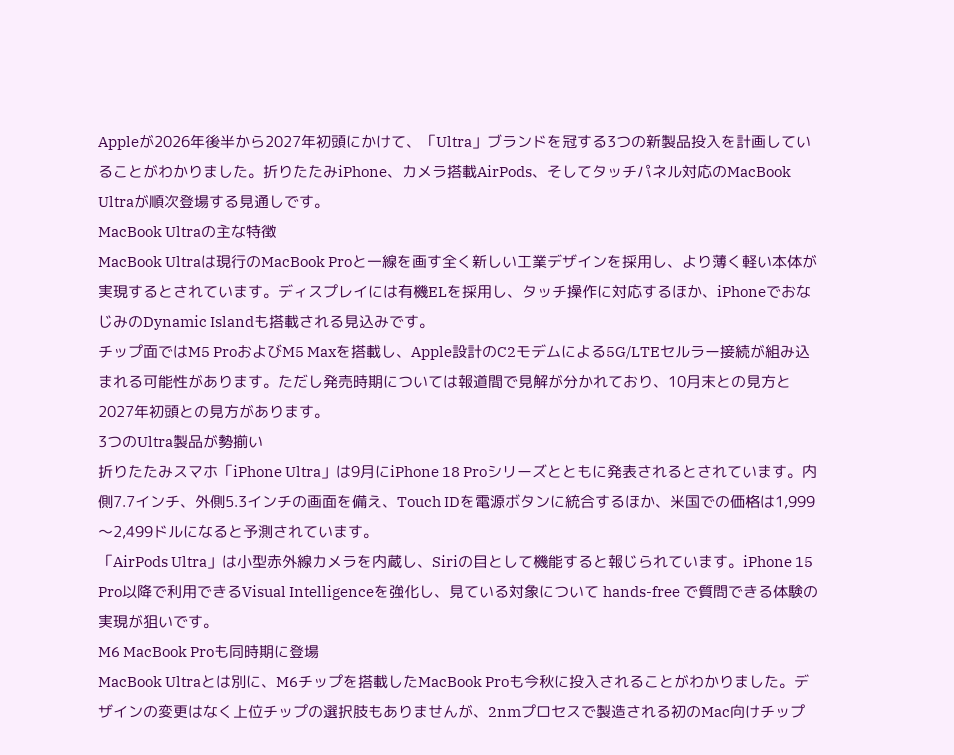Appleが2026年後半から2027年初頭にかけて、「Ultra」ブランドを冠する3つの新製品投入を計画していることがわかりました。折りたたみiPhone、カメラ搭載AirPods、そしてタッチパネル対応のMacBook Ultraが順次登場する見通しです。
MacBook Ultraの主な特徴
MacBook Ultraは現行のMacBook Proと一線を画す全く新しい工業デザインを採用し、より薄く軽い本体が実現するとされています。ディスプレイには有機ELを採用し、タッチ操作に対応するほか、iPhoneでおなじみのDynamic Islandも搭載される見込みです。
チップ面ではM5 ProおよびM5 Maxを搭載し、Apple設計のC2モデムによる5G/LTEセルラー接続が組み込まれる可能性があります。ただし発売時期については報道間で見解が分かれており、10月末との見方と2027年初頭との見方があります。
3つのUltra製品が勢揃い
折りたたみスマホ「iPhone Ultra」は9月にiPhone 18 Proシリーズとともに発表されるとされています。内側7.7インチ、外側5.3インチの画面を備え、Touch IDを電源ボタンに統合するほか、米国での価格は1,999〜2,499ドルになると予測されています。
「AirPods Ultra」は小型赤外線カメラを内蔵し、Siriの目として機能すると報じられています。iPhone 15 Pro以降で利用できるVisual Intelligenceを強化し、見ている対象について hands-free で質問できる体験の実現が狙いです。
M6 MacBook Proも同時期に登場
MacBook Ultraとは別に、M6チップを搭載したMacBook Proも今秋に投入されることがわかりました。デザインの変更はなく上位チップの選択肢もありませんが、2nmプロセスで製造される初のMac向けチップ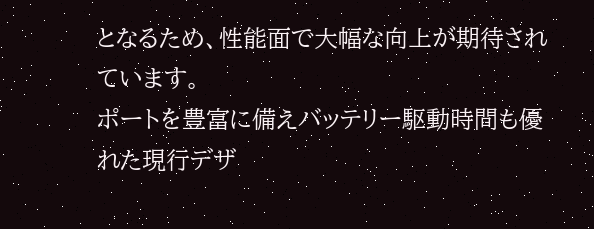となるため、性能面で大幅な向上が期待されています。
ポートを豊富に備えバッテリー駆動時間も優れた現行デザ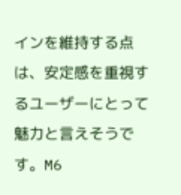インを維持する点は、安定感を重視するユーザーにとって魅力と言えそうです。M6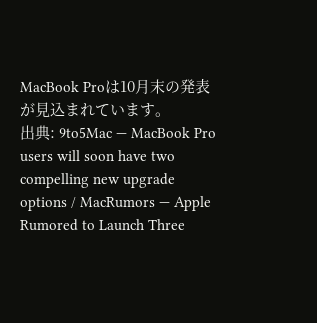MacBook Proは10月末の発表が見込まれています。
出典: 9to5Mac — MacBook Pro users will soon have two compelling new upgrade options / MacRumors — Apple Rumored to Launch Three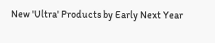New 'Ultra' Products by Early Next Year